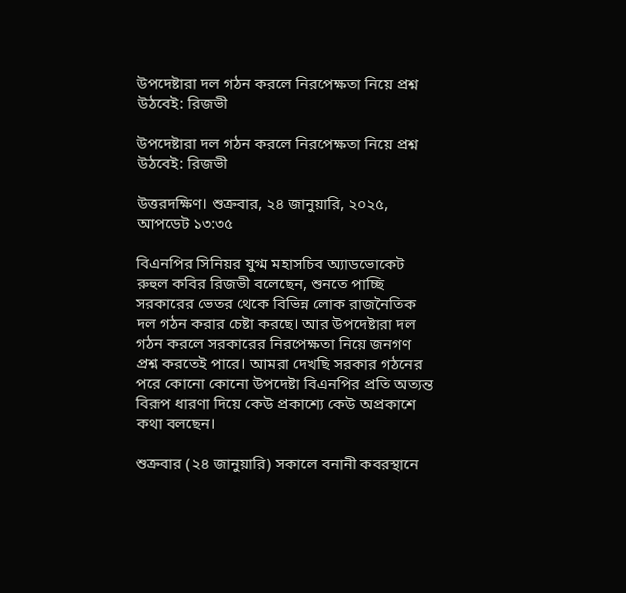উপদেষ্টারা দল গঠন করলে নিরপেক্ষতা নিয়ে প্রশ্ন উঠবেই: রিজভী

উপদেষ্টারা দল গঠন করলে নিরপেক্ষতা নিয়ে প্রশ্ন উঠবেই: রিজভী

উত্তরদক্ষিণ। শুক্রবার, ২৪ জানুয়ারি, ২০২৫, আপডেট ১৩:৩৫

বিএনপির সিনিয়র যুগ্ম মহাসচিব অ্যাডভোকেট রুহুল কবির রিজভী বলেছেন, শুনতে পাচ্ছি সরকারের ভেতর থেকে বিভিন্ন লোক রাজনৈতিক দল গঠন করার চেষ্টা করছে। আর উপদেষ্টারা দল গঠন করলে সরকারের নিরপেক্ষতা নিয়ে জনগণ প্রশ্ন করতেই পারে। আমরা দেখছি সরকার গঠনের পরে কোনো কোনো উপদেষ্টা বিএনপির প্রতি অত্যন্ত বিরূপ ধারণা দিয়ে কেউ প্রকাশ্যে কেউ অপ্রকাশে কথা বলছেন।

শুক্রবার (২৪ জানুয়ারি) সকালে বনানী কবরস্থানে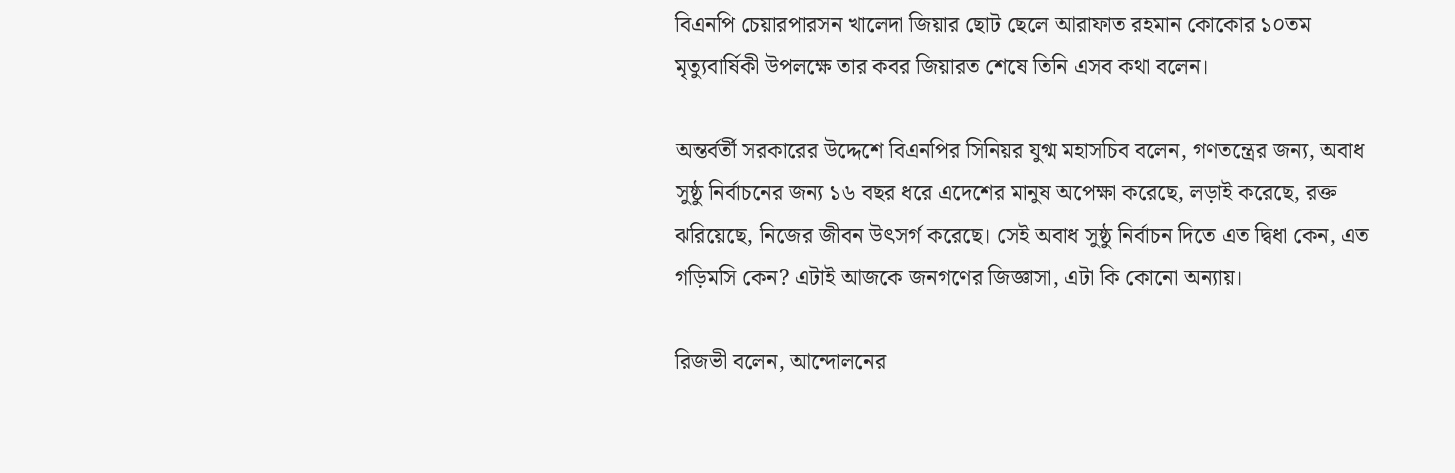বিএনপি চেয়ারপারসন খালেদা জিয়ার ছোট ছেলে আরাফাত রহমান কোকোর ১০তম মৃত্যুবার্ষিকী উপলক্ষে তার কবর জিয়ারত শেষে তিনি এসব কথা বলেন।

অন্তর্বর্তী সরকারের উদ্দেশে বিএনপির সিনিয়র যুগ্ম মহাসচিব বলেন, গণতন্ত্রের জন্য, অবাধ সুষ্ঠু নির্বাচনের জন্য ১৬ বছর ধরে এদেশের মানুষ অপেক্ষা করেছে, লড়াই করেছে, রক্ত ঝরিয়েছে, নিজের জীবন উৎসর্গ করেছে। সেই অবাধ সুষ্ঠু নির্বাচন দিতে এত দ্বিধা কেন, এত গড়িমসি কেন? এটাই আজকে জনগণের জিজ্ঞাসা, এটা কি কোনো অন্যায়।

রিজভী বলেন, আন্দোলনের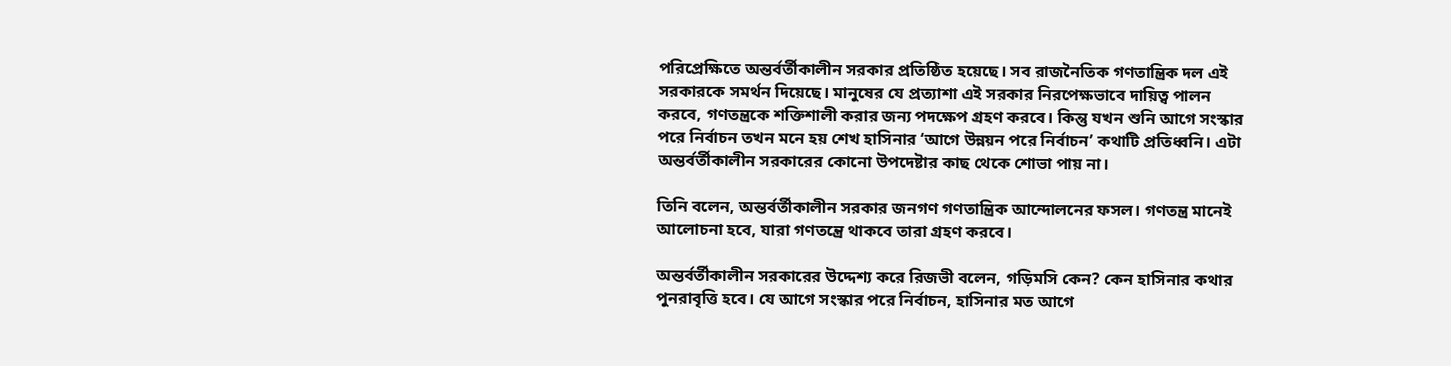পরিপ্রেক্ষিতে অন্তর্বর্তীকালীন সরকার প্রতিষ্ঠিত হয়েছে। সব রাজনৈতিক গণতান্ত্রিক দল এই সরকারকে সমর্থন দিয়েছে। মানুষের যে প্রত্যাশা এই সরকার নিরপেক্ষভাবে দায়িত্ব পালন করবে, গণতন্ত্রকে শক্তিশালী করার জন্য পদক্ষেপ গ্রহণ করবে। কিন্তু যখন শুনি আগে সংস্কার পরে নির্বাচন তখন মনে হয় শেখ হাসিনার ‘আগে উন্নয়ন পরে নির্বাচন’ কথাটি প্রতিধ্বনি। এটা অন্তর্বর্তীকালীন সরকারের কোনো উপদেষ্টার কাছ থেকে শোভা পায় না।

তিনি বলেন, অন্তর্বর্তীকালীন সরকার জনগণ গণতান্ত্রিক আন্দোলনের ফসল। গণতন্ত্র মানেই আলোচনা হবে, যারা গণতন্ত্রে থাকবে তারা গ্রহণ করবে।

অন্তর্বর্তীকালীন সরকারের উদ্দেশ্য করে রিজভী বলেন, গড়িমসি কেন? কেন হাসিনার কথার পুনরাবৃত্তি হবে। যে আগে সংস্কার পরে নির্বাচন, হাসিনার মত আগে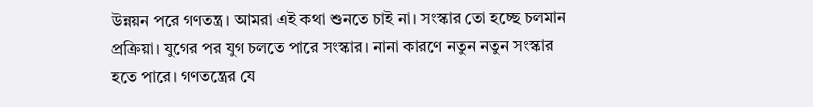উন্নয়ন পরে গণতন্ত্র। আমরা এই কথা শুনতে চাই না। সংস্কার তো হচ্ছে চলমান প্রক্রিয়া। যুগের পর যুগ চলতে পারে সংস্কার। নানা কারণে নতুন নতুন সংস্কার হতে পারে। গণতন্ত্রের যে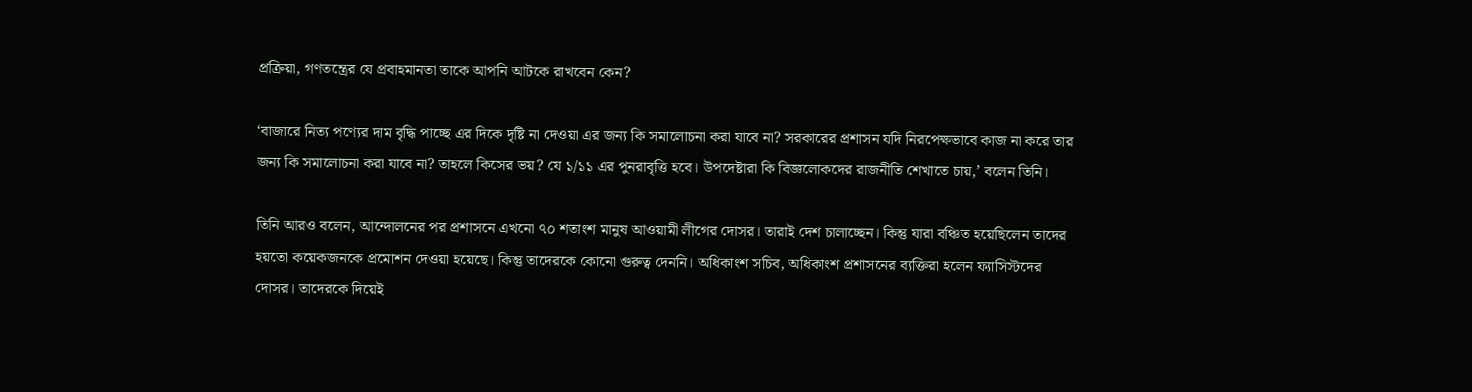প্রক্রিয়া, গণতন্ত্রের যে প্রবাহমানতা তাকে আপনি আটকে রাখবেন কেন?

‘বাজারে নিত্য পণ্যের দাম বৃদ্ধি পাচ্ছে এর দিকে দৃষ্টি না দেওয়া এর জন্য কি সমালোচনা করা যাবে না? সরকারের প্রশাসন যদি নিরপেক্ষভাবে কাজ না করে তার জন্য কি সমালোচনা করা যাবে না? তাহলে কিসের ভয়? যে ১/১১ এর পুনরাবৃত্তি হবে। উপদেষ্টারা কি বিজ্ঞলোকদের রাজনীতি শেখাতে চায়,’ বলেন তিনি।

তিনি আরও বলেন, আন্দোলনের পর প্রশাসনে এখনো ৭০ শতাংশ মানুষ আওয়ামী লীগের দোসর। তারাই দেশ চালাচ্ছেন। কিন্তু যারা বঞ্চিত হয়েছিলেন তাদের হয়তো কয়েকজনকে প্রমোশন দেওয়া হয়েছে। কিন্তু তাদেরকে কোনো গুরুত্ব দেননি। অধিকাংশ সচিব, অধিকাংশ প্রশাসনের ব্যক্তিরা হলেন ফ্যাসিস্টদের দোসর। তাদেরকে দিয়েই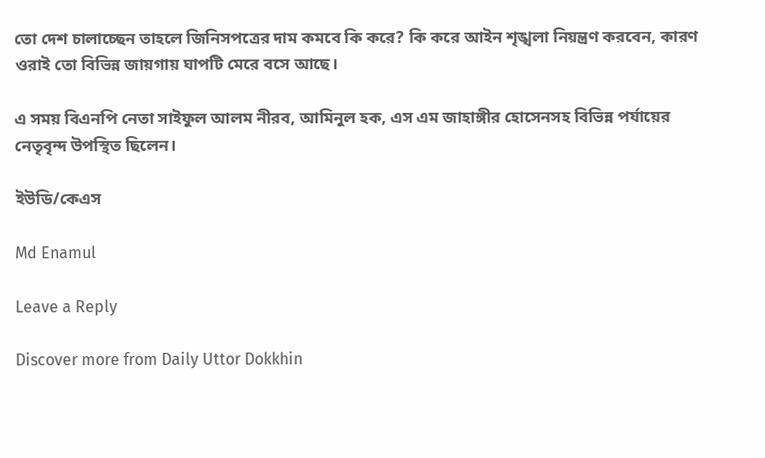তো দেশ চালাচ্ছেন তাহলে জিনিসপত্রের দাম কমবে কি করে? কি করে আইন শৃঙ্খলা নিয়ন্ত্রণ করবেন, কারণ ওরাই তো বিভিন্ন জায়গায় ঘাপটি মেরে বসে আছে।

এ সময় বিএনপি নেতা সাইফুল আলম নীরব, আমিনুল হক, এস এম জাহাঙ্গীর হোসেনসহ বিভিন্ন পর্যায়ের নেতৃবৃন্দ উপস্থিত ছিলেন।

ইউডি/কেএস

Md Enamul

Leave a Reply

Discover more from Daily Uttor Dokkhin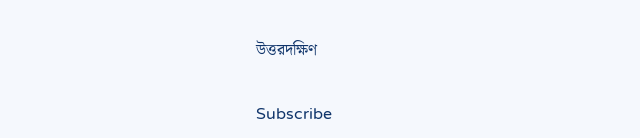উত্তরদক্ষিণ

Subscribe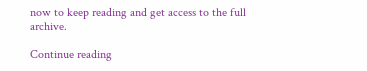now to keep reading and get access to the full archive.

Continue reading